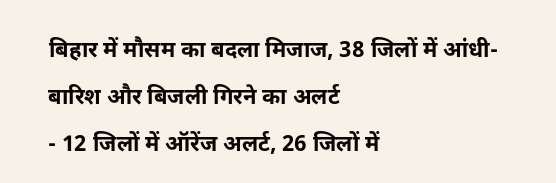बिहार में मौसम का बदला मिजाज, 38 जिलों में आंधी-बारिश और बिजली गिरने का अलर्ट
- 12 जिलों में ऑरेंज अलर्ट, 26 जिलों में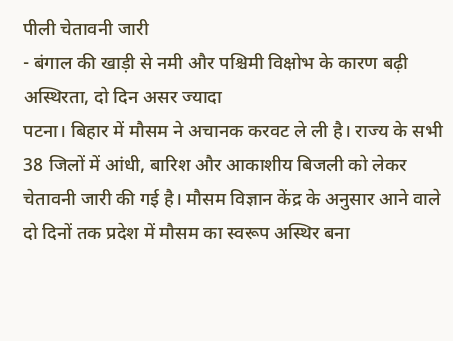पीली चेतावनी जारी
- बंगाल की खाड़ी से नमी और पश्चिमी विक्षोभ के कारण बढ़ी अस्थिरता, दो दिन असर ज्यादा
पटना। बिहार में मौसम ने अचानक करवट ले ली है। राज्य के सभी 38 जिलों में आंधी, बारिश और आकाशीय बिजली को लेकर चेतावनी जारी की गई है। मौसम विज्ञान केंद्र के अनुसार आने वाले दो दिनों तक प्रदेश में मौसम का स्वरूप अस्थिर बना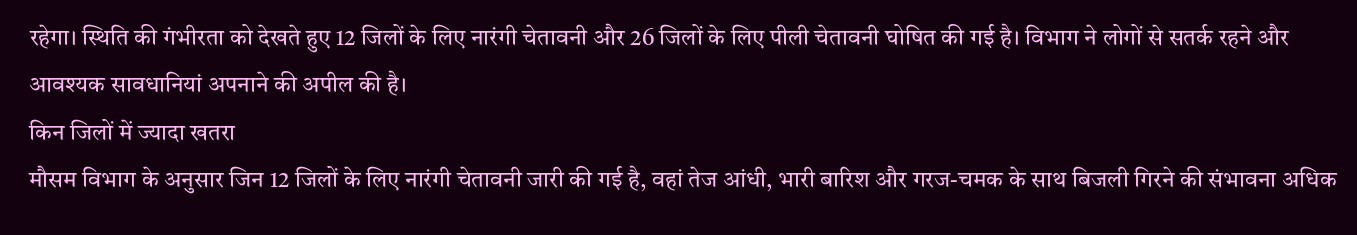रहेगा। स्थिति की गंभीरता को देखते हुए 12 जिलों के लिए नारंगी चेतावनी और 26 जिलों के लिए पीली चेतावनी घोषित की गई है। विभाग ने लोगों से सतर्क रहने और आवश्यक सावधानियां अपनाने की अपील की है।
किन जिलों में ज्यादा खतरा
मौसम विभाग के अनुसार जिन 12 जिलों के लिए नारंगी चेतावनी जारी की गई है, वहां तेज आंधी, भारी बारिश और गरज-चमक के साथ बिजली गिरने की संभावना अधिक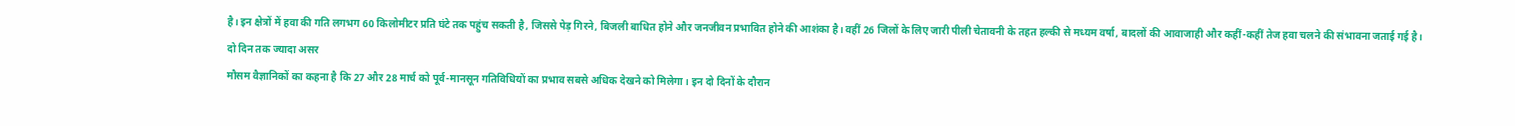है। इन क्षेत्रों में हवा की गति लगभग 60 किलोमीटर प्रति घंटे तक पहुंच सकती है, जिससे पेड़ गिरने, बिजली बाधित होने और जनजीवन प्रभावित होने की आशंका है। वहीं 26 जिलों के लिए जारी पीली चेतावनी के तहत हल्की से मध्यम वर्षा, बादलों की आवाजाही और कहीं-कहीं तेज हवा चलने की संभावना जताई गई है।
दो दिन तक ज्यादा असर
मौसम वैज्ञानिकों का कहना है कि 27 और 28 मार्च को पूर्व-मानसून गतिविधियों का प्रभाव सबसे अधिक देखने को मिलेगा। इन दो दिनों के दौरान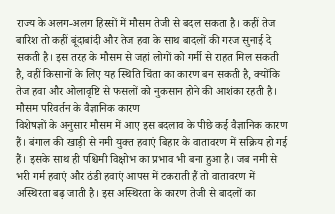राज्य के अलग-अलग हिस्सों में मौसम तेजी से बदल सकता है। कहीं तेज बारिश तो कहीं बूंदाबांदी और तेज हवा के साथ बादलों की गरज सुनाई दे सकती है। इस तरह के मौसम से जहां लोगों को गर्मी से राहत मिल सकती है, वहीं किसानों के लिए यह स्थिति चिंता का कारण बन सकती है, क्योंकि तेज हवा और ओलावृष्टि से फसलों को नुकसान होने की आशंका रहती है।
मौसम परिवर्तन के वैज्ञानिक कारण
विशेषज्ञों के अनुसार मौसम में आए इस बदलाव के पीछे कई वैज्ञानिक कारण हैं। बंगाल की खाड़ी से नमी युक्त हवाएं बिहार के वातावरण में सक्रिय हो गई हैं। इसके साथ ही पश्चिमी विक्षोभ का प्रभाव भी बना हुआ है। जब नमी से भरी गर्म हवाएं और ठंडी हवाएं आपस में टकराती हैं तो वातावरण में अस्थिरता बढ़ जाती है। इस अस्थिरता के कारण तेजी से बादलों का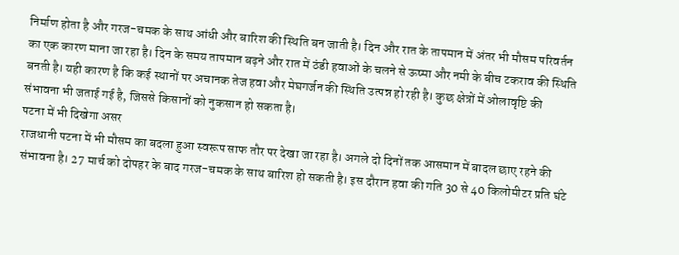निर्माण होता है और गरज-चमक के साथ आंधी और बारिश की स्थिति बन जाती है। दिन और रात के तापमान में अंतर भी मौसम परिवर्तन का एक कारण माना जा रहा है। दिन के समय तापमान बढ़ने और रात में ठंडी हवाओं के चलने से ऊष्मा और नमी के बीच टकराव की स्थिति बनती है। यही कारण है कि कई स्थानों पर अचानक तेज हवा और मेघगर्जन की स्थिति उत्पन्न हो रही है। कुछ क्षेत्रों में ओलावृष्टि की संभावना भी जताई गई है, जिससे किसानों को नुकसान हो सकता है।
पटना में भी दिखेगा असर
राजधानी पटना में भी मौसम का बदला हुआ स्वरूप साफ तौर पर देखा जा रहा है। अगले दो दिनों तक आसमान में बादल छाए रहने की संभावना है। 27 मार्च को दोपहर के बाद गरज-चमक के साथ बारिश हो सकती है। इस दौरान हवा की गति 30 से 40 किलोमीटर प्रति घंटे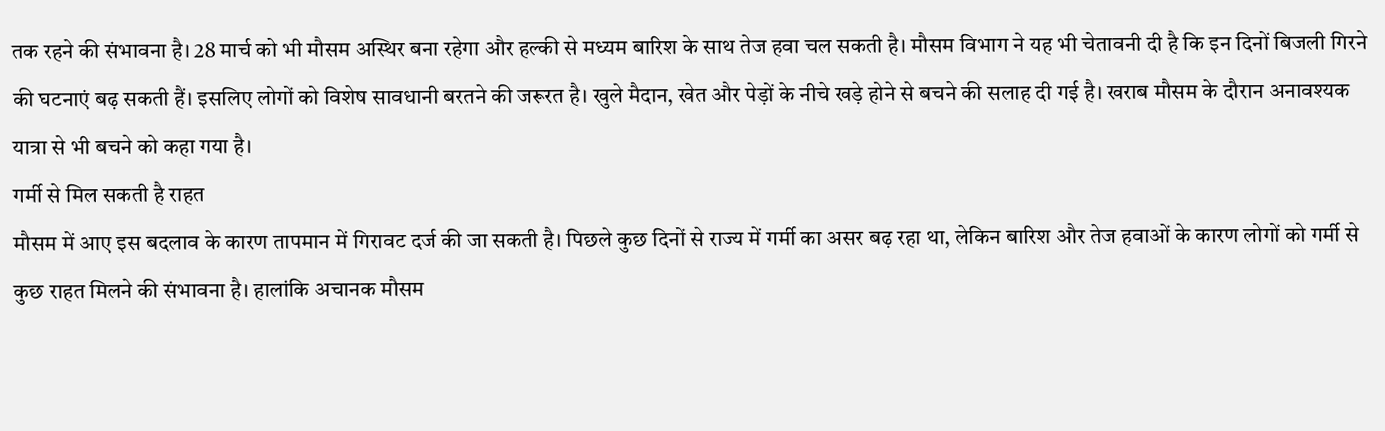तक रहने की संभावना है। 28 मार्च को भी मौसम अस्थिर बना रहेगा और हल्की से मध्यम बारिश के साथ तेज हवा चल सकती है। मौसम विभाग ने यह भी चेतावनी दी है कि इन दिनों बिजली गिरने की घटनाएं बढ़ सकती हैं। इसलिए लोगों को विशेष सावधानी बरतने की जरूरत है। खुले मैदान, खेत और पेड़ों के नीचे खड़े होने से बचने की सलाह दी गई है। खराब मौसम के दौरान अनावश्यक यात्रा से भी बचने को कहा गया है।
गर्मी से मिल सकती है राहत
मौसम में आए इस बदलाव के कारण तापमान में गिरावट दर्ज की जा सकती है। पिछले कुछ दिनों से राज्य में गर्मी का असर बढ़ रहा था, लेकिन बारिश और तेज हवाओं के कारण लोगों को गर्मी से कुछ राहत मिलने की संभावना है। हालांकि अचानक मौसम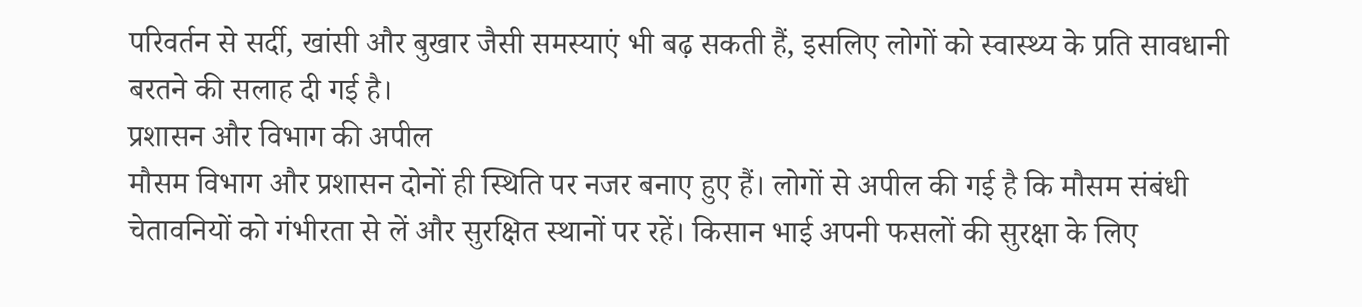परिवर्तन से सर्दी, खांसी और बुखार जैसी समस्याएं भी बढ़ सकती हैं, इसलिए लोगों को स्वास्थ्य के प्रति सावधानी बरतने की सलाह दी गई है।
प्रशासन और विभाग की अपील
मौसम विभाग और प्रशासन दोनों ही स्थिति पर नजर बनाए हुए हैं। लोगों से अपील की गई है कि मौसम संबंधी चेतावनियों को गंभीरता से लें और सुरक्षित स्थानों पर रहें। किसान भाई अपनी फसलों की सुरक्षा के लिए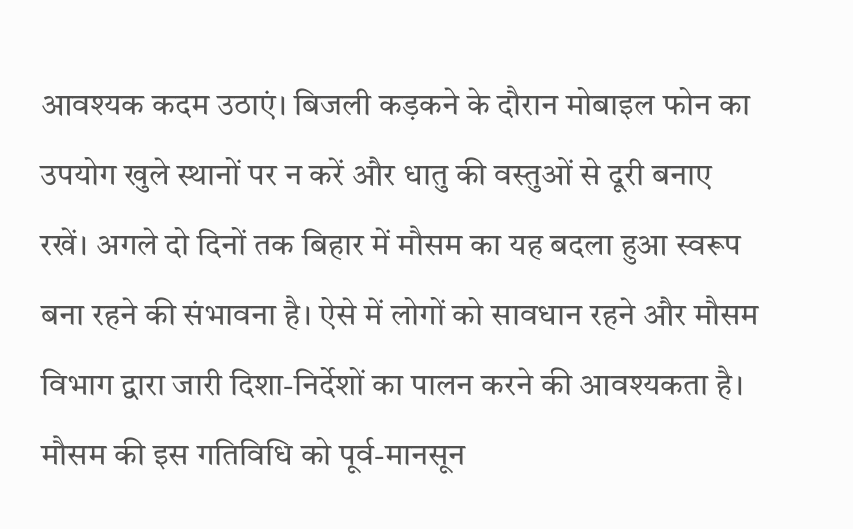आवश्यक कदम उठाएं। बिजली कड़कने के दौरान मोबाइल फोन का उपयोग खुले स्थानों पर न करें और धातु की वस्तुओं से दूरी बनाए रखें। अगले दो दिनों तक बिहार में मौसम का यह बदला हुआ स्वरूप बना रहने की संभावना है। ऐसे में लोगों को सावधान रहने और मौसम विभाग द्वारा जारी दिशा-निर्देशों का पालन करने की आवश्यकता है। मौसम की इस गतिविधि को पूर्व-मानसून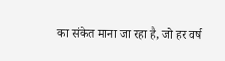का संकेत माना जा रहा है, जो हर वर्ष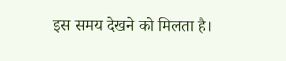इस समय देखने को मिलता है।